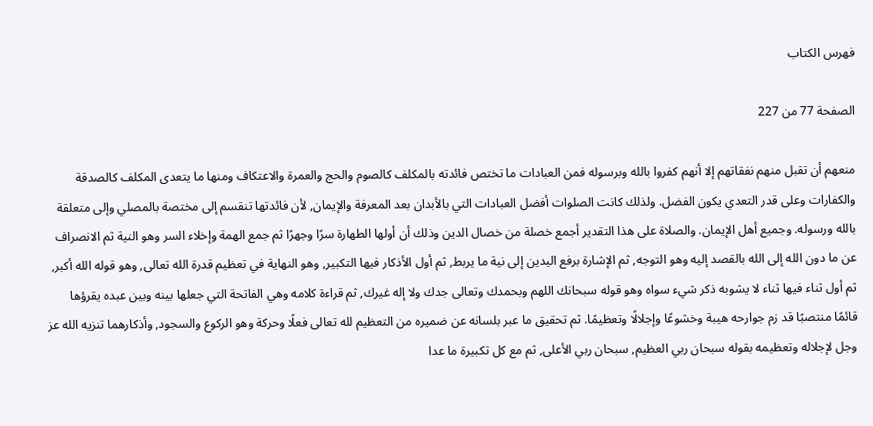فهرس الكتاب

الصفحة 77 من 227

منعهم أن تقبل منهم نفقاتهم إلا أنهم كفروا بالله وبرسوله فمن العبادات ما تختص فائدته بالمكلف كالصوم والحج والعمرة والاعتكاف ومنها ما يتعدى المكلف كالصدقة والكفارات وعلى قدر التعدي يكون الفضل. ولذلك كانت الصلوات أفضل العبادات التي بالأبدان بعد المعرفة والإيمان, لأن فائدتها تنقسم إلى مختصة بالمصلي وإلى متعلقة بالله ورسوله. وجميع أهل الإيمان. والصلاة على هذا التقدير أجمع خصلة من خصال الدين وذلك أن أولها الطهارة سرًا وجهرًا ثم جمع الهمة وإخلاء السر وهو النية ثم الانصراف عن ما دون الله إلى الله بالقصد إليه وهو التوجه, ثم الإشارة برفع اليدين إلى نية ما يربط, ثم أول الأذكار فيها التكبير, وهو النهاية في تعظيم قدرة الله تعالى, وهو قوله الله أكبر, ثم أول ثناء فيها ثناء لا يشوبه ذكر شيء سواه وهو قوله سبحانك اللهم وبحمدك وتعالى جدك ولا إله غيرك, ثم قراءة كلامه وهي الفاتحة التي جعلها بينه وبين عبده يقرؤها قائمًا منتصبًا قد زم جوارحه هيبة وخشوعًا وإجلالًا وتعظيمًا. ثم تحقيق ما عبر بلسانه عن ضميره من التعظيم لله تعالى فعلًا وحركة وهو الركوع والسجود, وأذكارهما تنزيه الله عز وجل لإجلاله وتعظيمه بقوله سبحان ربي العظيم, سبحان ربي الأعلى, ثم مع كل تكبيرة ما عدا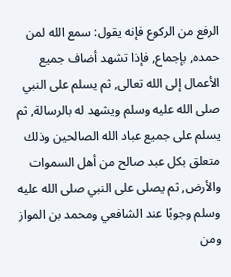الرفع من الركوع فإنه يقول: سمع الله لمن حمده, بإجماع, فإذا تشهد أضاف جميع الأعمال إلى الله تعالى, ثم يسلم على النبي صلى الله عليه وسلم ويشهد له بالرسالة, ثم يسلم على جميع عباد الله الصالحين وذلك متعلق بكل عبد صالح من أهل السموات والأرض, ثم يصلى على النبي صلى الله عليه وسلم وجوبًا عند الشافعي ومحمد بن المواز ومن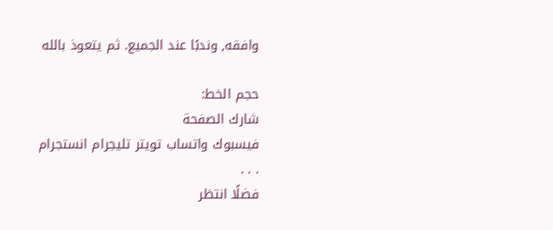وافقه, وندبًا عند الجميع. ثم يتعوذ بالله

حجم الخط:
شارك الصفحة
فيسبوك واتساب تويتر تليجرام انستجرام
. . .
فضلًا انتظر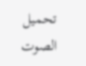تحميل الصوت